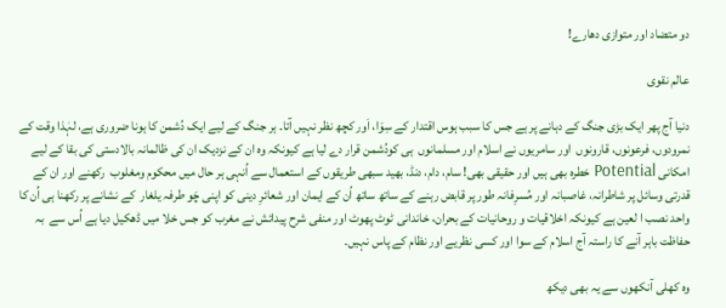دو متضاد اور متوازی دھارے!

عالم نقوی

دنیا آج پھر ایک بڑی جنگ کے دہانے پر ہے جس کا سبب ہوس اقتدار کے سِوَا، اَور کچھ نظر نہیں آتا۔ ہر جنگ کے لیے ایک دُشمن کا ہونا ضروری ہے، لہٰذا وقت کے نمرودوں، فرعونوں، قارونوں  اور سامریوں نے اسلام اور مسلمانوں  ہی کودُشمن قرار دے لیا ہے کیونکہ وہ ان کے نزدیک ان کی ظالمانہ بالادستی کی بقا کے لیے امکانی Potential خطرہ بھی ہیں اور حقیقی بھی! سام، دام، دنڈ، بھید سبھی طریقوں کے استعمال سے اُنہی ہر حال میں محکوم ومغلوب  رکھنے اور ان کے قدرتی وسائل پر شاطرانہ، غاصبانہ اور مُسرِفانہ طور پر قابض رہنے کے ساتھ ساتھ اُن کے ایمان اور شعائرِ دینی کو اپنی چَو طرفہ یلغار  کے نشانے پر رکھنا ہی اُن کا واحد نصب ا لعین ہے کیونکہ اخلاقیات و روحانیات کے بحران، خاندانی ٹوٹ پھوٹ اور منفی شرح پیدائش نے مغرب کو جس خلا میں ڈھکیل دیا ہے اُس سے  بہ حفاظت باہر آنے کا راستہ آج اسلام کے سوا اور کسی نظریے اور نظام کے پاس نہیں۔

وہ کھلی آنکھوں سے یہ بھی دیکھ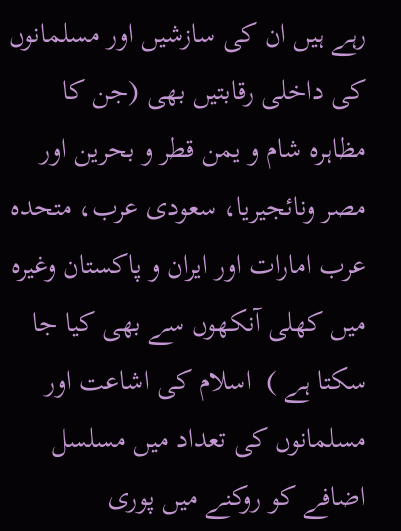رہے ہیں ان کی سازشیں اور مسلمانوں کی داخلی رقابتیں بھی (جن کا مظاہرہ شام و یمن قطر و بحرین اور مصر ونائجیریا، سعودی عرب، متحدہ عرب امارات اور ایران و پاکستان وغیرہ  میں کھلی آنکھوں سے بھی کیا جا سکتا ہے )  اسلام کی اشاعت اور مسلمانوں کی تعداد میں مسلسل اضافے کو روکنے میں پوری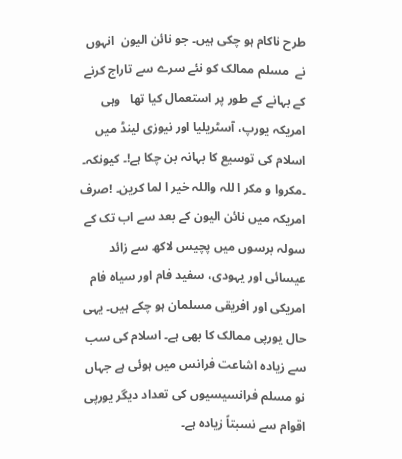طرح ناکام ہو چکی ہیں۔ جو نائن الیون  انہوں نے  مسلم ممالک کو نئے سرے سے تاراج کرنے کے بہانے کے طور پر استعمال کیا تھا   وہی امریکہ یورپ، آسٹریلیا اور نیوزی لینڈ میں اسلام کی توسیع کا بہانہ بن چکا ہے!۔ کیونکہ۔ ۔مکروا و مکر ا للہ واللہ خیر ا لما کرین۔ !صرف امریکہ میں نائن الیون کے بعد سے اب تک کے سولہ برسوں میں پچیس لاکھ سے زائد عیسائی اور یہودی، سفید فام اور سیاہ فام امریکی اور افریقی مسلمان ہو چکے ہیں۔ یہی حال یورپی ممالک کا بھی ہے۔ اسلام کی سب سے زیادہ اشاعت فرانس میں ہوئی ہے جہاں نو مسلم فرانسیسیوں کی تعداد دیگر یورپی اقوام سے نسبتاً زیادہ ہے۔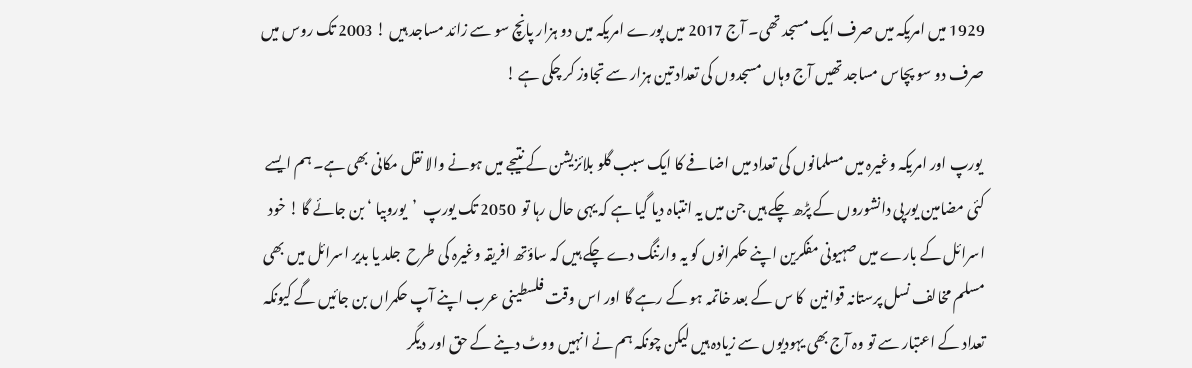1929 میں امریکہ میں صرف ایک مسجد تھی۔ آج 2017 میں پورے امریکہ میں دو ہزار پانچ سو سے زائد مساجد ہیں ! 2003 تک روس میں صرف دو سو پچاس مساجد تھیں آج وہاں مسجدوں کی تعداد تین ہزار سے تجاوز کر چکی ہے !

 یورپ اور امریکہ وغیرہ میں مسلمانوں کی تعداد میں اضافے کا ایک سبب گلو بلائزیشن کے نتیجے میں ہونے والا نقل مکانی بھی ہے۔ ہم ایسے کئی مضامین یورپی دانشوروں کے پڑھ چکے ہیں جن میں یہ انتباہ دیا گیا ہے کہ یہی حال رہا تو  2050 تک یورپ  ’یوروبیا ‘ بن جائے گا ! خود اسرائل کے بارے میں صہیونی مفکرین اپنے حکمرانوں کو یہ وارننگ دے چکے ہیں کہ ساؤتھ افریقہ وغیرہ کی طرح  جلد یا بدیر اسرائل میں بھی مسلم مخالف نسل پرستانہ قوانین  کا س کے بعد خاتمہ ہو کے رہے گا اور اس وقت فلسطینی عرب اپنے آپ حکمراں بن جائیں گے کیونکہ تعداد کے اعتبار سے تو وہ آج بھی یہودیوں سے زیادہ ہیں لیکن چونکہ ہم نے انہیں ووٹ دینے کے حق اور دیگر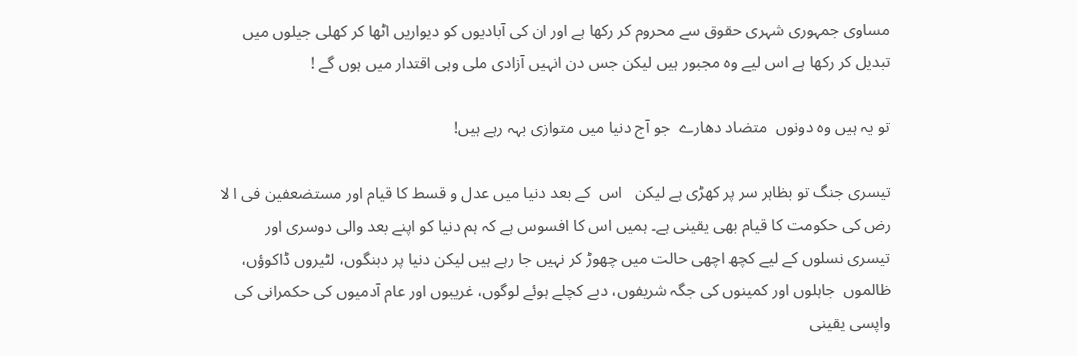مساوی جمہوری شہری حقوق سے محروم کر رکھا ہے اور ان کی آبادیوں کو دیواریں اٹھا کر کھلی جیلوں میں تبدیل کر رکھا ہے اس لیے وہ مجبور ہیں لیکن جس دن انہیں آزادی ملی وہی اقتدار میں ہوں گے !

تو یہ ہیں وہ دونوں  متضاد دھارے  جو آج دنیا میں متوازی بہہ رہے ہیں!

تیسری جنگ تو بظاہر سر پر کھڑی ہے لیکن   اس  کے بعد دنیا میں عدل و قسط کا قیام اور مستضعفین فی ا لا رض کی حکومت کا قیام بھی یقینی ہے۔ ہمیں اس کا افسوس ہے کہ ہم دنیا کو اپنے بعد والی دوسری اور تیسری نسلوں کے لیے کچھ اچھی حالت میں چھوڑ کر نہیں جا رہے ہیں لیکن دنیا پر دبنگوں، لٹیروں ڈاکوؤں، ظالموں  جاہلوں اور کمینوں کی جگہ شریفوں، دبے کچلے ہوئے لوگوں، غریبوں اور عام آدمیوں کی حکمرانی کی واپسی یقینی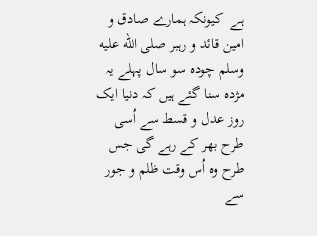ہے  کیونکہ ہمارے صادق و امین قائد و رہبر صلى الله عليه وسلم چودہ سو سال پہلے یہ مژدہ سنا گئے ہیں کہ دنیا ایک روز عدل و قسط سے اُسی طرح بھر کے رہے گی جس طرح وہ اُس وقت ظلم و جور سے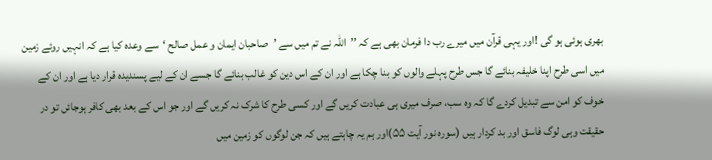بھری ہوئی ہو گی !اور یہی قرآن میں میرے رب دا فرمان بھی ہے کہ ’’اللہ نے تم میں سے ’صاحبان ایمان و عمل صالح ‘سے وعدہ کیا ہے کہ انہیں روئے زمین میں اسی طرح اپنا خلیفہ بنائے گا جس طرح پہلے والوں کو بنا چکا ہے اور ان کے اس دین کو غالب بنائے گا جسے ان کے لیے پسندیدہ قرار دیا ہے اور ان کے خوف کو امن سے تبدیل کردے گا کہ وہ سب، صرف میری ہی عبادت کریں گے اور کسی طرح کا شرک نہ کریں گے اور جو اس کے بعد بھی کافر ہوجائں تو در حقیقت وہی لوگ فاسق اور بد کردار ہیں (سورہ نور آیت ۵۵)اور ہم یہ چاہتے ہیں کہ جن لوگوں کو زمین میں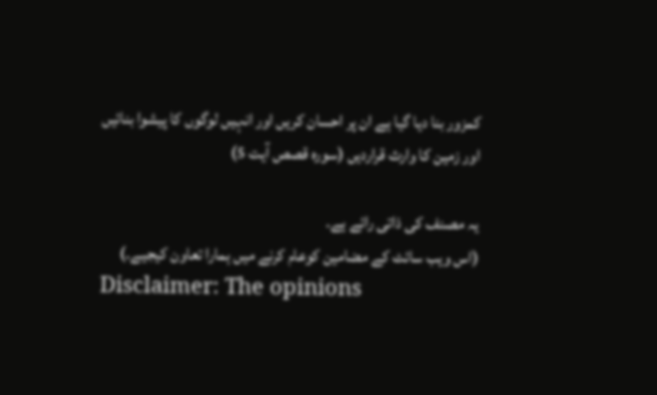کمزور بنا دیا گیا ہے ان پر احسان کریں اور انہیں لوگوں کا پیشوا بنائیں اور زمین کا وارث قراردیں (سورہ قصص آیت 5)

یہ مصنف کی ذاتی رائے ہے۔
(اس ویب سائٹ کے مضامین کوعام کرنے میں ہمارا تعاون کیجیے۔)
Disclaimer: The opinions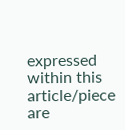expressed within this article/piece are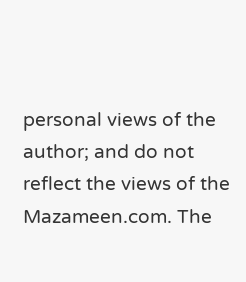personal views of the author; and do not reflect the views of the Mazameen.com. The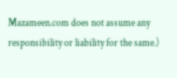Mazameen.com does not assume any responsibility or liability for the same.)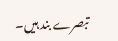تبصرے بند ہیں۔